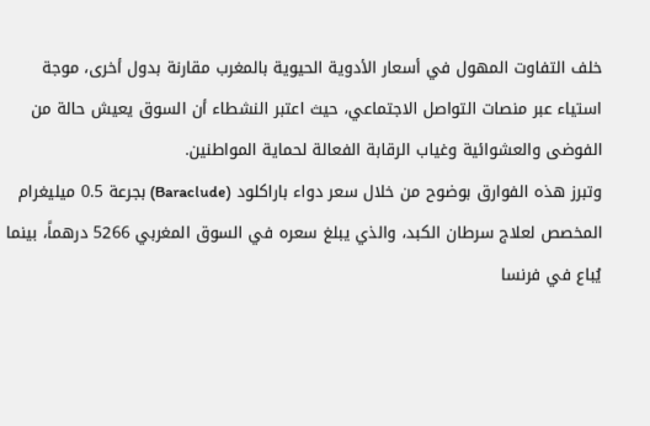خلف التفاوت المهول في أسعار الأدوية الحيوية بالمغرب مقارنة بدول أخرى، موجة استياء عبر منصات التواصل الاجتماعي، حيث اعتبر النشطاء أن السوق يعيش حالة من الفوضى والعشوائية وغياب الرقابة الفعالة لحماية المواطنين.
وتبرز هذه الفوارق بوضوح من خلال سعر دواء باراكلود (Baraclude) بجرعة 0.5 ميليغرام المخصص لعلاج سرطان الكبد، والذي يبلغ سعره في السوق المغربي 5266 درهماً، بينما يُباع في فرنسا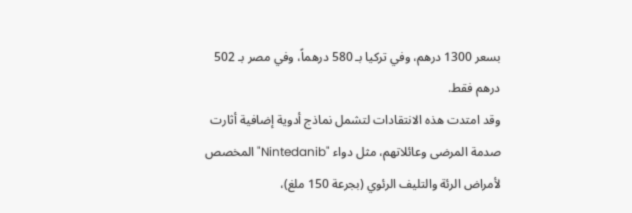بسعر 1300 درهم، وفي تركيا بـ 580 درهماً، وفي مصر بـ 502 درهم فقط.
وقد امتدت هذه الانتقادات لتشمل نماذج أدوية إضافية أثارت صدمة المرضى وعائلاتهم، مثل دواء "Nintedanib" المخصص لأمراض الرئة والتليف الرئوي (بجرعة 150 ملغ)،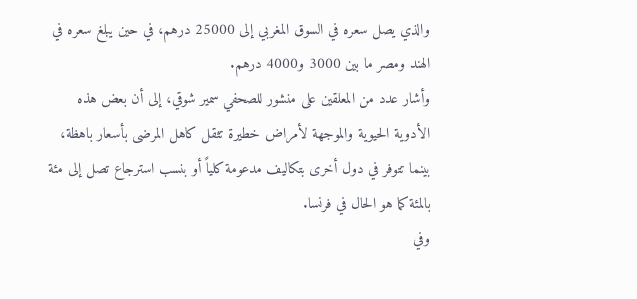والذي يصل سعره في السوق المغربي إلى 25000 درهم، في حين يبلغ سعره في الهند ومصر ما بين 3000 و4000 درهم.
وأشار عدد من المعلقين على منشور للصحفي سمير شوقي، إلى أن بعض هذه الأدوية الحيوية والموجهة لأمراض خطيرة تثقل كاهل المرضى بأسعار باهظة، بينما تتوفر في دول أخرى بتكاليف مدعومة كلياً أو بنسب استرجاع تصل إلى مئة بالمئة كما هو الحال في فرنسا.
وفي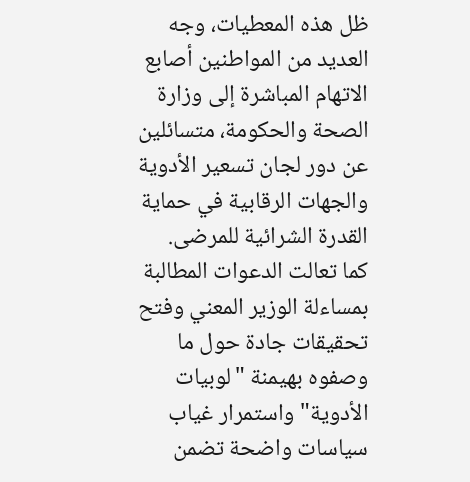ظل هذه المعطيات، وجه العديد من المواطنين أصابع الاتهام المباشرة إلى وزارة الصحة والحكومة، متسائلين عن دور لجان تسعير الأدوية والجهات الرقابية في حماية القدرة الشرائية للمرضى.
كما تعالت الدعوات المطالبة بمساءلة الوزير المعني وفتح تحقيقات جادة حول ما وصفوه بهيمنة "لوبيات الأدوية" واستمرار غياب سياسات واضحة تضمن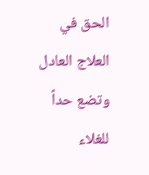الحق في العلاج العادل وتضع حداً للغلاء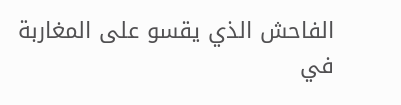الفاحش الذي يقسو على المغاربة في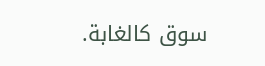سوق كالغابة.